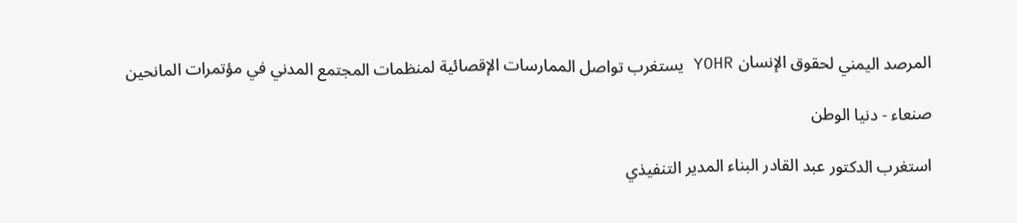المرصد اليمني لحقوق الإنسان YOHR يستغرب تواصل الممارسات الإقصائية لمنظمات المجتمع المدني في مؤتمرات المانحين

صنعاء - دنيا الوطن

استغرب الدكتور عبد القادر البناء المدير التنفيذي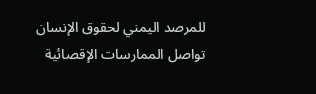للمرصد اليمني لحقوق الإنسان تواصل الممارسات الإقصائية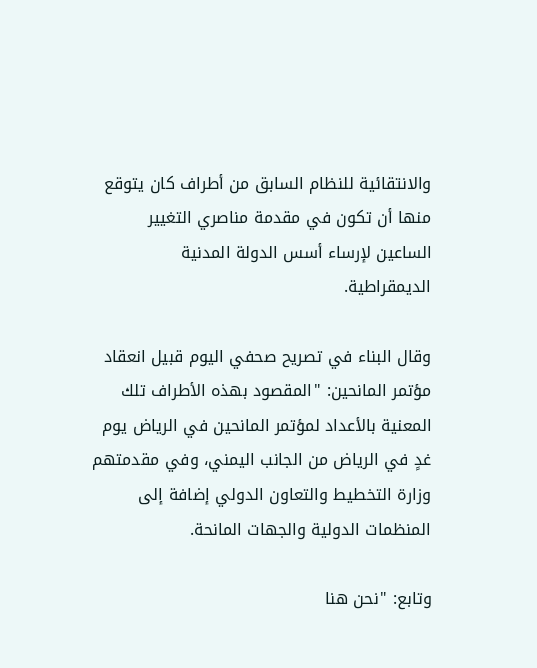والانتقائية للنظام السابق من أطراف كان يتوقع منها أن تكون في مقدمة مناصري التغيير الساعين لإرساء أسس الدولة المدنية الديمقراطية.

وقال البناء في تصريح صحفي اليوم قبيل انعقاد مؤتمر المانحين: "المقصود بهذه الأطراف تلك المعنية بالأعداد لمؤتمر المانحين في الرياض يوم غدٍ في الرياض من الجانب اليمني، وفي مقدمتهم وزارة التخطيط والتعاون الدولي إضافة إلى المنظمات الدولية والجهات المانحة.

وتابع: "نحن هنا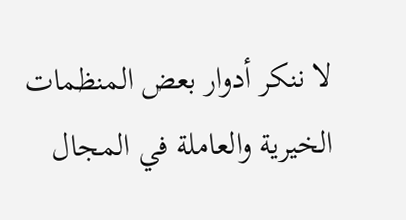لا ننكر أدوار بعض المنظمات الخيرية والعاملة في المجال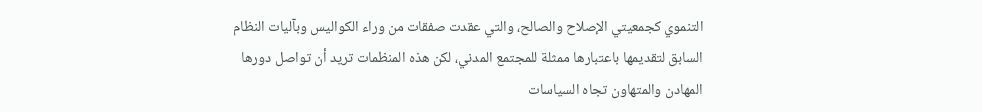التنموي كجمعيتي الإصلاح والصالح، والتي عقدت صفقات من وراء الكواليس وبآليات النظام السابق لتقديمها باعتبارها ممثلة للمجتمع المدني، لكن هذه المنظمات تريد أن تواصل دورها المهادن والمتهاون تجاه السياسات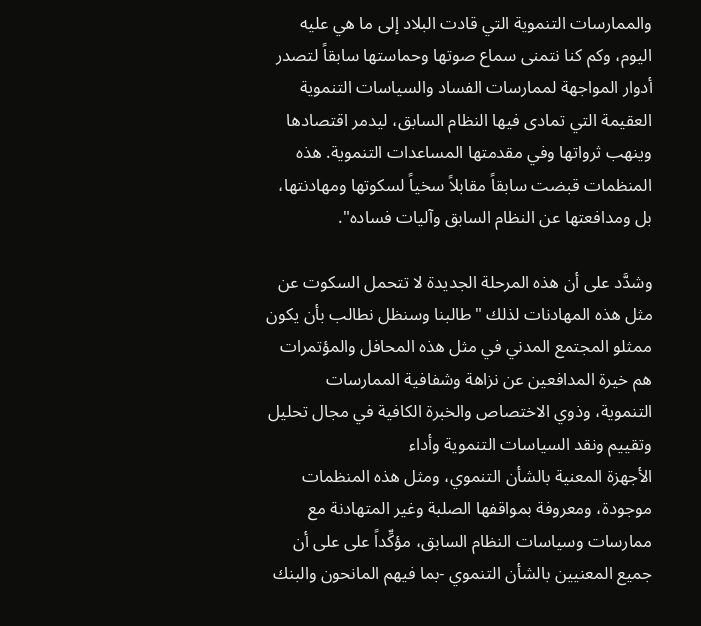والممارسات التنموية التي قادت البلاد إلى ما هي عليه اليوم، وكم كنا نتمنى سماع صوتها وحماستها سابقاً لتصدر أدوار المواجهة لممارسات الفساد والسياسات التنموية العقيمة التي تمادى فيها النظام السابق، ليدمر اقتصادها وينهب ثرواتها وفي مقدمتها المساعدات التنموية. هذه المنظمات قبضت سابقاً مقابلاً سخياً لسكوتها ومهادنتها، بل ومدافعتها عن النظام السابق وآليات فساده".

وشدَّد على أن هذه المرحلة الجديدة لا تتحمل السكوت عن مثل هذه المهادنات لذلك "طالبنا وسنظل نطالب بأن يكون ممثلو المجتمع المدني في مثل هذه المحافل والمؤتمرات هم خيرة المدافعين عن نزاهة وشفافية الممارسات التنموية، وذوي الاختصاص والخبرة الكافية في مجال تحليل وتقييم ونقد السياسات التنموية وأداء
الأجهزة المعنية بالشأن التنموي، ومثل هذه المنظمات موجودة، ومعروفة بمواقفها الصلبة وغير المتهادنة مع ممارسات وسياسات النظام السابق، مؤكِّداً على على أن جميع المعنيين بالشأن التنموي -بما فيهم المانحون والبنك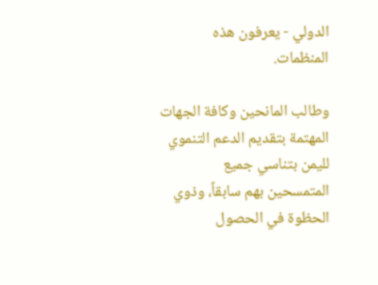الدولي - يعرفون هذه المنظمات.

وطالب المانحين وكافة الجهات المهتمة بتقديم الدعم التنموي لليمن بتناسي جميع المتمسحين بهم سابقاً، وذوي الحظوة في الحصول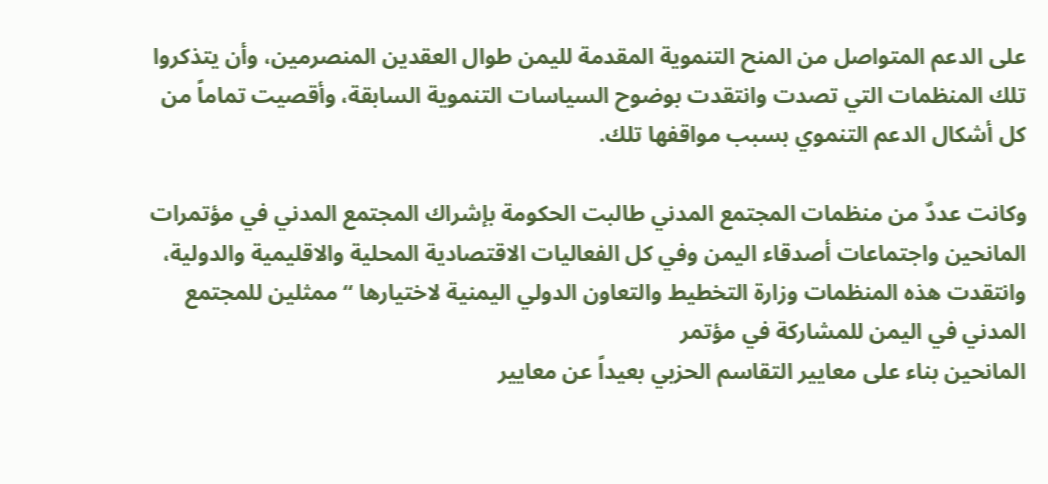على الدعم المتواصل من المنح التنموية المقدمة لليمن طوال العقدين المنصرمين، وأن يتذكروا تلك المنظمات التي تصدت وانتقدت بوضوح السياسات التنموية السابقة، وأقصيت تماماً من كل أشكال الدعم التنموي بسبب مواقفها تلك.

وكانت عددٌ من منظمات المجتمع المدني طالبت الحكومة بإشراك المجتمع المدني في مؤتمرات المانحين واجتماعات أصدقاء اليمن وفي كل الفعاليات الاقتصادية المحلية والاقليمية والدولية، وانتقدت هذه المنظمات وزارة التخطيط والتعاون الدولي اليمنية لاختيارها “ممثلين للمجتمع المدني في اليمن للمشاركة في مؤتمر
المانحين بناء على معايير التقاسم الحزبي بعيداً عن معايير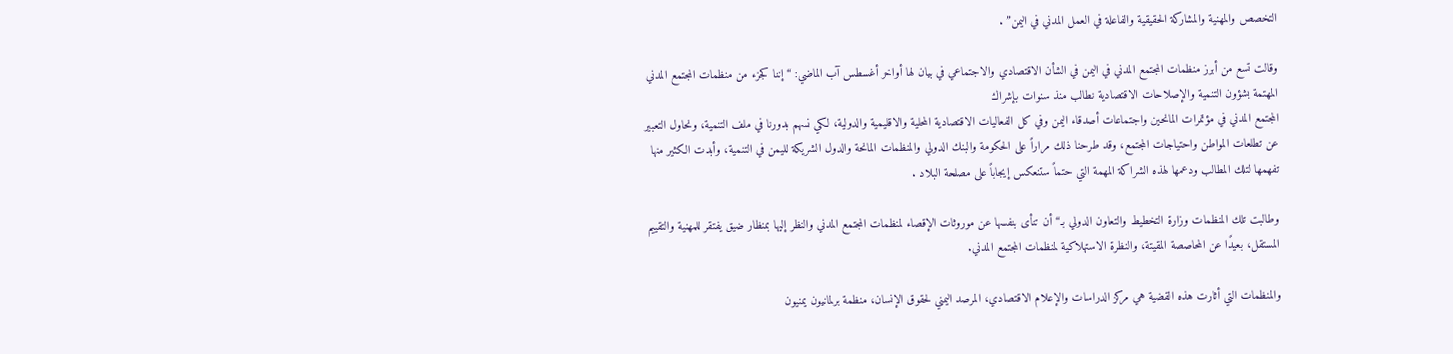التخصص والمهنية والمشاركة الحقيقية والفاعلة في العمل المدني في اليمن” .

وقالت تسع من أبرز منظمات المجتمع المدني في اليمن في الشأن الاقتصادي والاجتماعي في بيان لها أواخر أغسطس آب الماضي: “إننا كجزء من منظمات المجتمع المدني المهتمة بشؤون التنمية والإصلاحات الاقتصادية نطالب منذ سنوات بإشراك
المجتمع المدني في مؤتمرات المانحين واجتماعات أصدقاء اليمن وفي كل الفعاليات الاقتصادية المحلية والاقليمية والدولية، لكي نسهم بدورنا في ملف التنمية، ونحاول التعبير عن تطلعات المواطن واحتياجات المجتمع، وقد طرحنا ذلك مراراً على الحكومة والبنك الدولي والمنظمات المانحة والدول الشريكة لليمن في التنمية، وأبدت الكثير منها تفهمها لتلك المطالب ودعمها لهذه الشراكة المهمة التي حتماً ستنعكس إيجاباً على مصلحة البلاد .

وطالبت تلك المنظمات وزارة التخطيط والتعاون الدولي بـ“أن تنأى بنفسها عن موروثات الإقصاء لمنظمات المجتمع المدني والنظر إليها بمنظار ضيق يفتقر للمهنية والتقييم المستقل، بعيدًا عن المحاصصة المقيتة، والنظرة الاستهلاكية لمنظمات المجتمع المدني.

والمنظمات التي أثارت هذه القضية هي مركز الدراسات والإعلام الاقتصادي، المرصد اليمني لحقوق الإنسان، منظمة برلمانيون يمنيون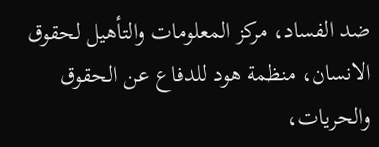ضد الفساد، مركز المعلومات والتأهيل لحقوق الانسان، منظمة هود للدفاع عن الحقوق والحريات،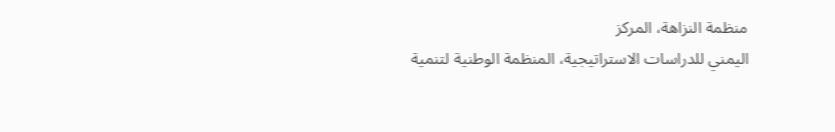منظمة النزاهة، المركز
اليمني للدراسات الاستراتيجية، المنظمة الوطنية لتنمية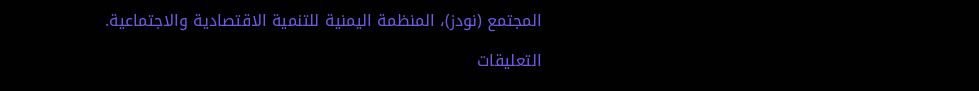المجتمع (نودز)، المنظمة اليمنية للتنمية الاقتصادية والاجتماعية.

التعليقات